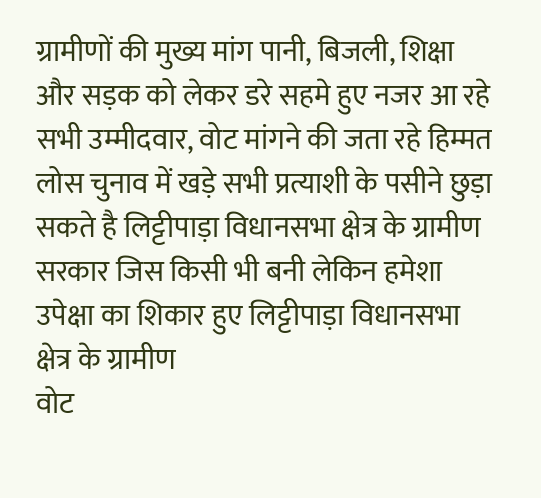ग्रामीणों की मुख्य मांग पानी, बिजली, शिक्षा और सड़क को लेकर डरे सहमे हुए नजर आ रहे सभी उम्मीदवार, वोट मांगने की जता रहे हिम्मत
लोस चुनाव में खड़े सभी प्रत्याशी के पसीने छुड़ा सकते है लिट्टीपाड़ा विधानसभा क्षेत्र के ग्रामीण
सरकार जिस किसी भी बनी लेकिन हमेशा उपेक्षा का शिकार हुए लिट्टीपाड़ा विधानसभा क्षेत्र के ग्रामीण
वोट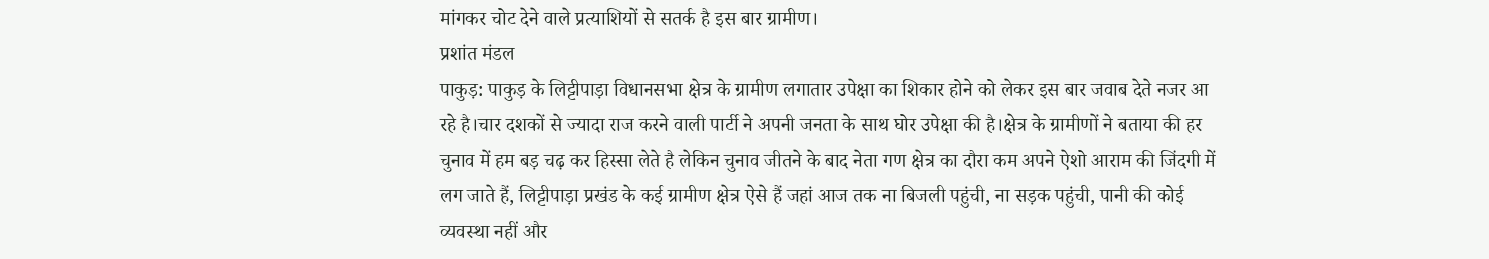मांगकर चोट देने वाले प्रत्याशियों से सतर्क है इस बार ग्रामीण।
प्रशांत मंडल
पाकुड़: पाकुड़ के लिट्टीपाड़ा विधानसभा क्षेत्र के ग्रामीण लगातार उपेक्षा का शिकार होने को लेकर इस बार जवाब देते नजर आ रहे है।चार दशकों से ज्यादा राज करने वाली पार्टी ने अपनी जनता के साथ घोर उपेक्षा की है।क्षेत्र के ग्रामीणों ने बताया की हर चुनाव में हम बड़ चढ़ कर हिस्सा लेते है लेकिन चुनाव जीतने के बाद नेता गण क्षेत्र का दौरा कम अपने ऐशो आराम की जिंदगी में लग जाते हैं, लिट्टीपाड़ा प्रखंड के कई ग्रामीण क्षेत्र ऐसे हैं जहां आज तक ना बिजली पहुंची, ना सड़क पहुंची, पानी की कोई व्यवस्था नहीं और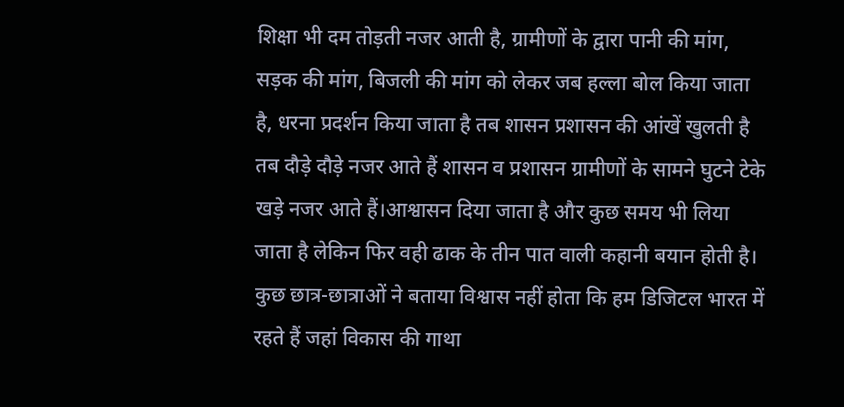शिक्षा भी दम तोड़ती नजर आती है, ग्रामीणों के द्वारा पानी की मांग, सड़क की मांग, बिजली की मांग को लेकर जब हल्ला बोल किया जाता है, धरना प्रदर्शन किया जाता है तब शासन प्रशासन की आंखें खुलती है तब दौड़े दौड़े नजर आते हैं शासन व प्रशासन ग्रामीणों के सामने घुटने टेके खड़े नजर आते हैं।आश्वासन दिया जाता है और कुछ समय भी लिया जाता है लेकिन फिर वही ढाक के तीन पात वाली कहानी बयान होती है। कुछ छात्र-छात्राओं ने बताया विश्वास नहीं होता कि हम डिजिटल भारत में रहते हैं जहां विकास की गाथा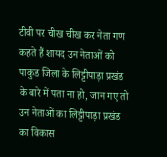टीवी पर चीख चीख कर नेता गण कहते हैं शायद उन नेताओं को पाकुड जिला के लिट्टीपाड़ा प्रखंड के बारे में पता ना हो, जान गए तो उन नेताओं का लिट्टीपाड़ा प्रखंड का विकास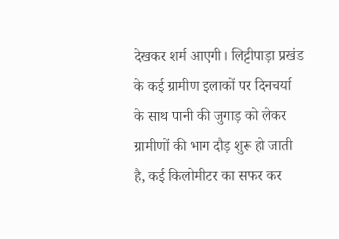देखकर शर्म आएगी। लिट्टीपाड़ा प्रखंड के कई ग्रामीण इलाकों पर दिनचर्या के साथ पानी की जुगाड़ को लेकर ग्रामीणों की भाग दौड़ शुरू हो जाती है, कई किलोमीटर का सफर कर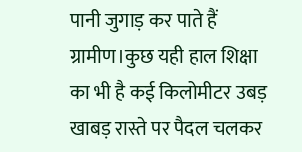पानी जुगाड़ कर पाते हैं ग्रामीण।कुछ यही हाल शिक्षा का भी है कई किलोमीटर उबड़ खाबड़ रास्ते पर पैदल चलकर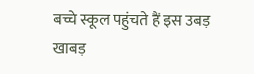बच्चे स्कूल पहुंचते हैं इस उबड़ खाबड़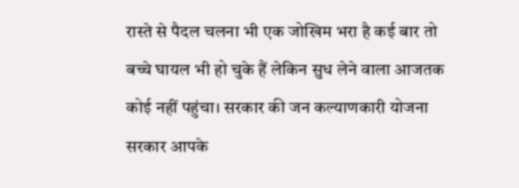रास्ते से पैदल चलना भी एक जोखिम भरा है कई बार तो बच्चे घायल भी हो चुके हैं लेकिन सुध लेने वाला आजतक कोई नहीं पहुंचा। सरकार की जन कल्याणकारी योजना सरकार आपके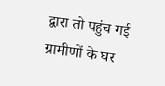द्वारा तो पहुंच गई ग्रामीणों के घर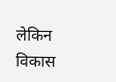लेकिन विकास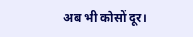अब भी कोसों दूर।